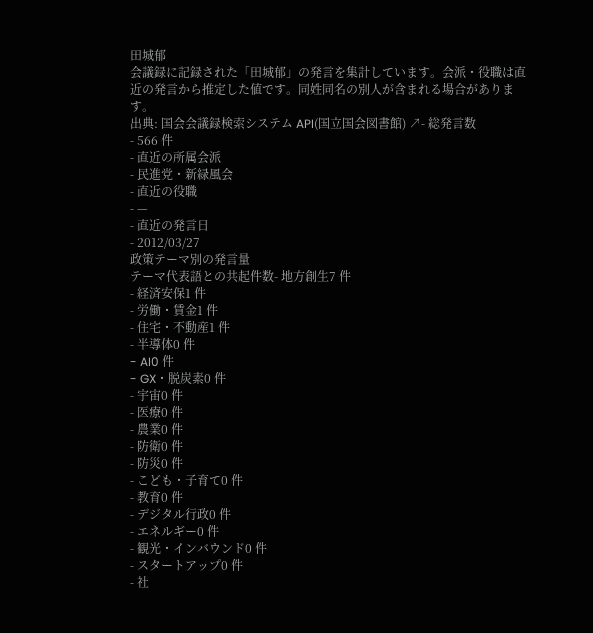田城郁
会議録に記録された「田城郁」の発言を集計しています。会派・役職は直近の発言から推定した値です。同姓同名の別人が含まれる場合があります。
出典: 国会会議録検索システム API(国立国会図書館) ↗- 総発言数
- 566 件
- 直近の所属会派
- 民進党・新緑風会
- 直近の役職
- —
- 直近の発言日
- 2012/03/27
政策テーマ別の発言量
テーマ代表語との共起件数- 地方創生7 件
- 経済安保1 件
- 労働・賃金1 件
- 住宅・不動産1 件
- 半導体0 件
- AI0 件
- GX・脱炭素0 件
- 宇宙0 件
- 医療0 件
- 農業0 件
- 防衛0 件
- 防災0 件
- こども・子育て0 件
- 教育0 件
- デジタル行政0 件
- エネルギー0 件
- 観光・インバウンド0 件
- スタートアップ0 件
- 社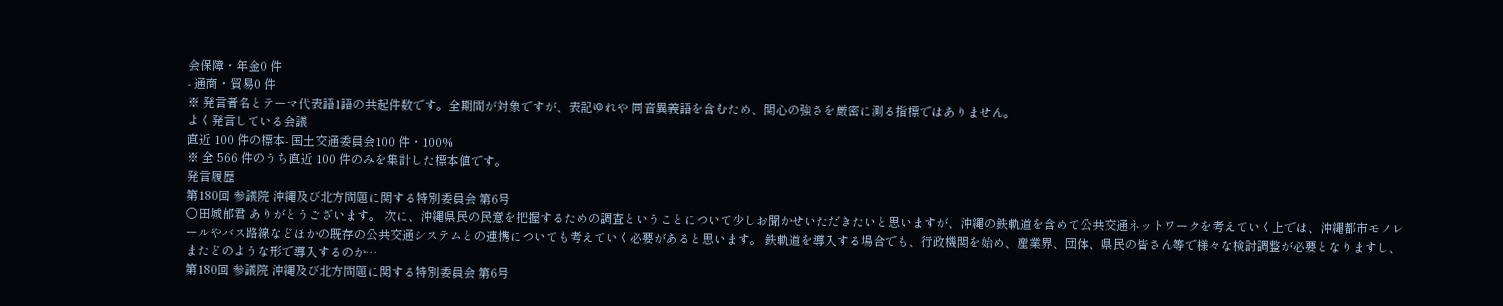会保障・年金0 件
- 通商・貿易0 件
※ 発言者名とテーマ代表語1語の共起件数です。全期間が対象ですが、表記ゆれや 同音異義語を含むため、関心の強さを厳密に測る指標ではありません。
よく発言している会議
直近 100 件の標本- 国土交通委員会100 件・100%
※ 全 566 件のうち直近 100 件のみを集計した標本値です。
発言履歴
第180回 参議院 沖縄及び北方問題に関する特別委員会 第6号
○田城郁君 ありがとうございます。 次に、沖縄県民の民意を把握するための調査ということについて少しお聞かせいただきたいと思いますが、沖縄の鉄軌道を含めて公共交通ネットワークを考えていく上では、沖縄都市モノレールやバス路線などほかの既存の公共交通システムとの連携についても考えていく必要があると思います。 鉄軌道を導入する場合でも、行政機関を始め、産業界、団体、県民の皆さん等で様々な検討調整が必要となりますし、またどのような形で導入するのか…
第180回 参議院 沖縄及び北方問題に関する特別委員会 第6号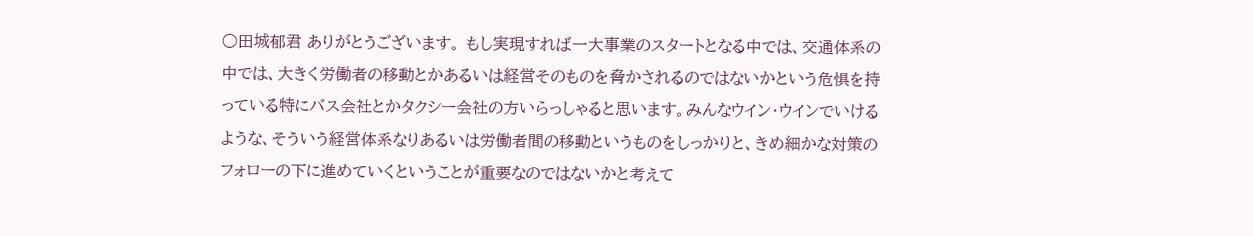○田城郁君 ありがとうございます。 もし実現すれば一大事業のスタートとなる中では、交通体系の中では、大きく労働者の移動とかあるいは経営そのものを脅かされるのではないかという危惧を持っている特にバス会社とかタクシー会社の方いらっしゃると思います。みんなウイン・ウインでいけるような、そういう経営体系なりあるいは労働者間の移動というものをしっかりと、きめ細かな対策のフォローの下に進めていくということが重要なのではないかと考えて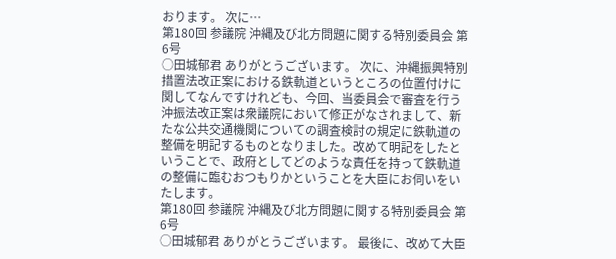おります。 次に…
第180回 参議院 沖縄及び北方問題に関する特別委員会 第6号
○田城郁君 ありがとうございます。 次に、沖縄振興特別措置法改正案における鉄軌道というところの位置付けに関してなんですけれども、今回、当委員会で審査を行う沖振法改正案は衆議院において修正がなされまして、新たな公共交通機関についての調査検討の規定に鉄軌道の整備を明記するものとなりました。改めて明記をしたということで、政府としてどのような責任を持って鉄軌道の整備に臨むおつもりかということを大臣にお伺いをいたします。
第180回 参議院 沖縄及び北方問題に関する特別委員会 第6号
○田城郁君 ありがとうございます。 最後に、改めて大臣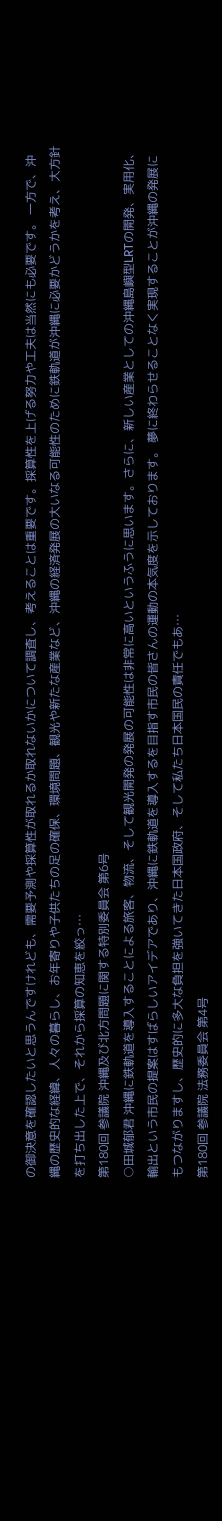の御決意を確認したいと思うんですけれども、需要予測や採算性が取れるか取れないかについて調査し、考えることは重要です。採算性を上げる努力や工夫は当然にも必要です。 一方で、沖縄の歴史的な経緯、人々の暮らし、お年寄りや子供たちの足の確保、環境問題、観光や新たな産業など、沖縄の経済発展の大いなる可能性のために鉄軌道が沖縄に必要かどうかを考え、大方針を打ち出した上で、それから採算の知恵を絞っ…
第180回 参議院 沖縄及び北方問題に関する特別委員会 第6号
○田城郁君 沖縄に鉄軌道を導入することによる旅客、物流、そして観光開発の発展の可能性は非常に高いというふうに思います。さらに、新しい産業としての沖縄島嶼型LRTの開発、実用化、輸出という市民の提案はすばらしいアイデアであり、沖縄に鉄軌道を導入するを目指す市民の皆さんの運動の本気度を示しております。 夢に終わらせることなく実現することが沖縄の発展にもつながりますし、歴史的に多大な負担を強いてきた日本国政府、そして私たち日本国民の責任でもあ…
第180回 参議院 法務委員会 第4号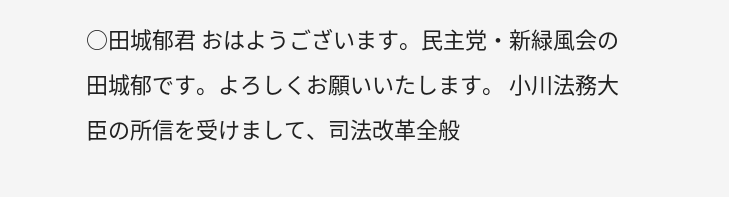○田城郁君 おはようございます。民主党・新緑風会の田城郁です。よろしくお願いいたします。 小川法務大臣の所信を受けまして、司法改革全般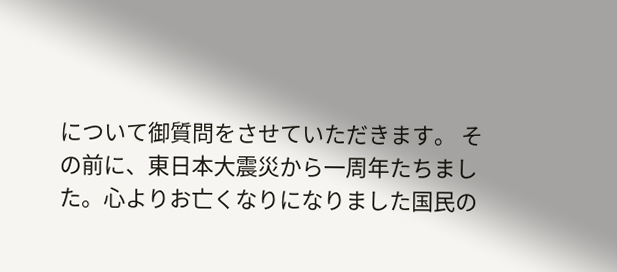について御質問をさせていただきます。 その前に、東日本大震災から一周年たちました。心よりお亡くなりになりました国民の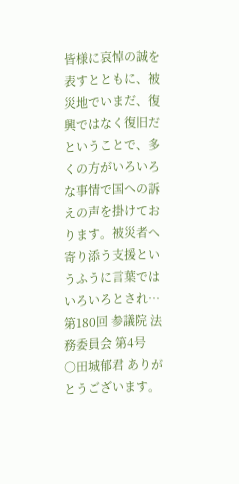皆様に哀悼の誠を表すとともに、被災地でいまだ、復興ではなく復旧だということで、多くの方がいろいろな事情で国への訴えの声を掛けております。被災者へ寄り添う支援というふうに言葉ではいろいろとされ…
第180回 参議院 法務委員会 第4号
○田城郁君 ありがとうございます。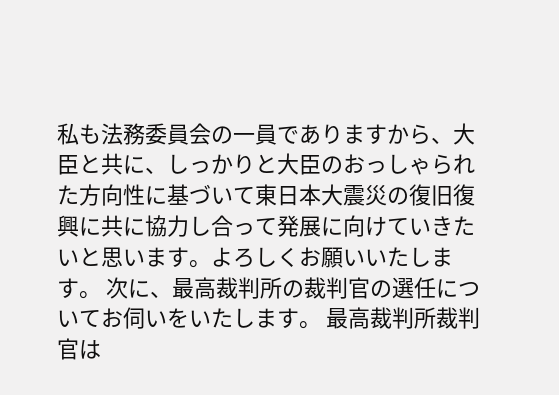私も法務委員会の一員でありますから、大臣と共に、しっかりと大臣のおっしゃられた方向性に基づいて東日本大震災の復旧復興に共に協力し合って発展に向けていきたいと思います。よろしくお願いいたします。 次に、最高裁判所の裁判官の選任についてお伺いをいたします。 最高裁判所裁判官は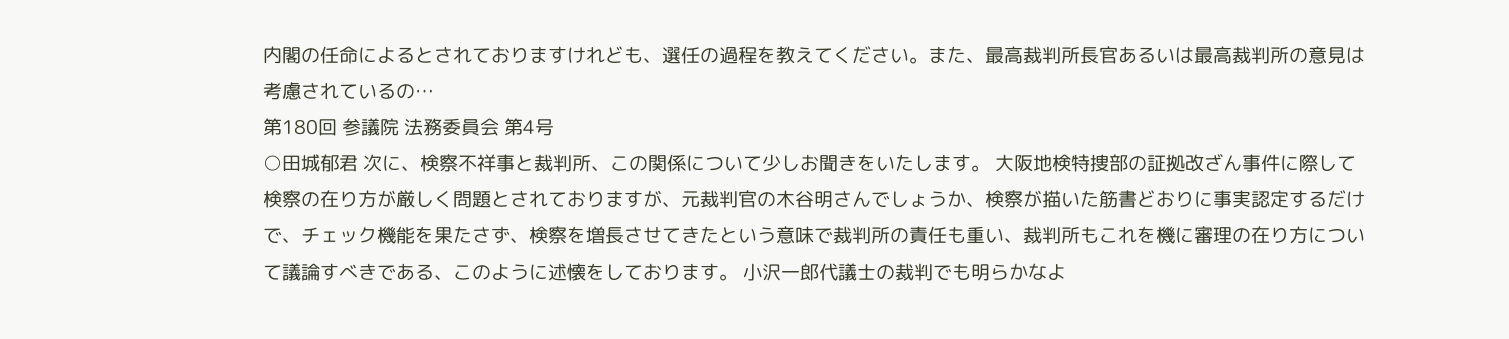内閣の任命によるとされておりますけれども、選任の過程を教えてください。また、最高裁判所長官あるいは最高裁判所の意見は考慮されているの…
第180回 参議院 法務委員会 第4号
○田城郁君 次に、検察不祥事と裁判所、この関係について少しお聞きをいたします。 大阪地検特捜部の証拠改ざん事件に際して検察の在り方が厳しく問題とされておりますが、元裁判官の木谷明さんでしょうか、検察が描いた筋書どおりに事実認定するだけで、チェック機能を果たさず、検察を増長させてきたという意味で裁判所の責任も重い、裁判所もこれを機に審理の在り方について議論すべきである、このように述懐をしております。 小沢一郎代議士の裁判でも明らかなよ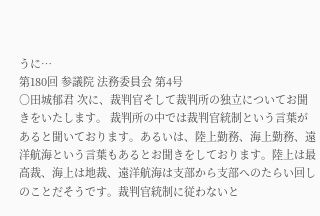うに…
第180回 参議院 法務委員会 第4号
○田城郁君 次に、裁判官そして裁判所の独立についてお聞きをいたします。 裁判所の中では裁判官統制という言葉があると聞いております。あるいは、陸上勤務、海上勤務、遠洋航海という言葉もあるとお聞きをしております。陸上は最高裁、海上は地裁、遠洋航海は支部から支部へのたらい回しのことだそうです。裁判官統制に従わないと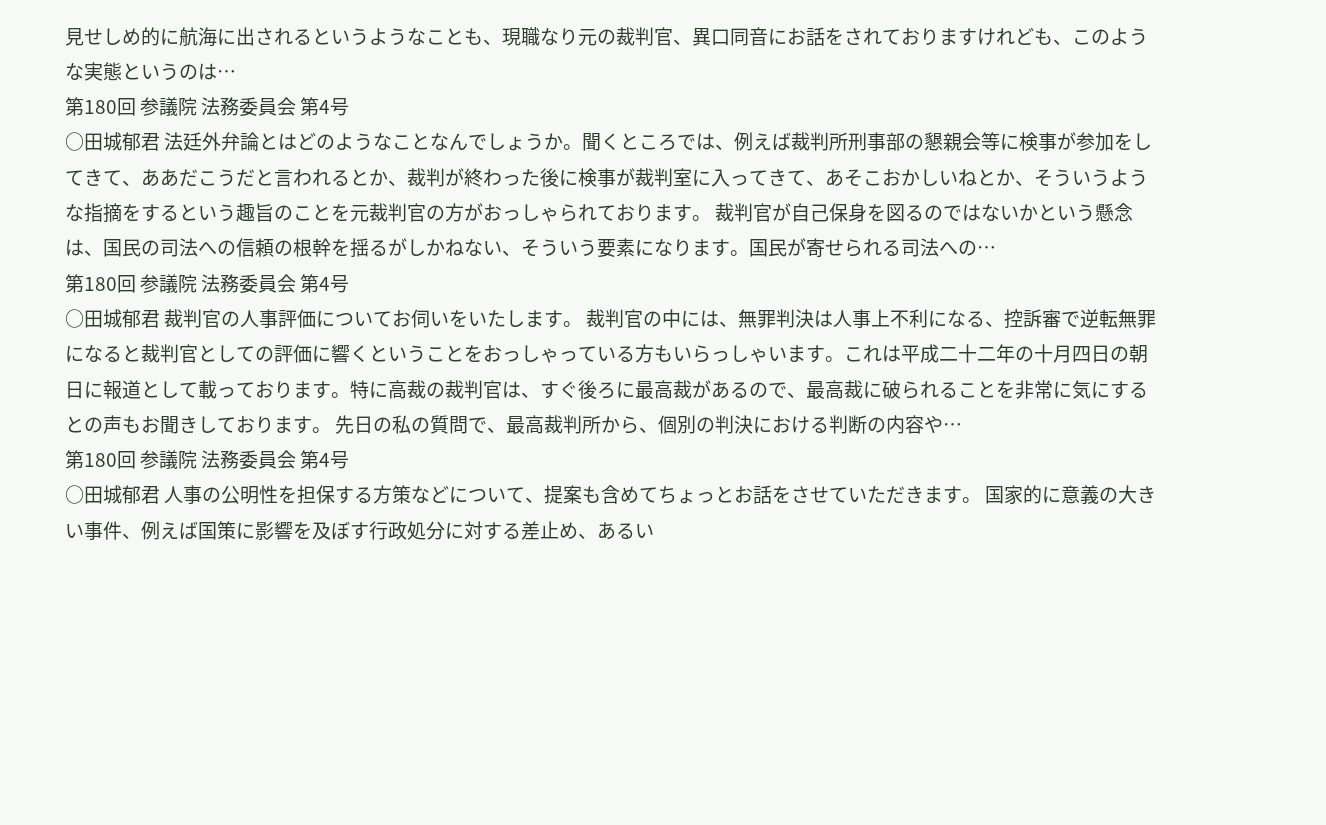見せしめ的に航海に出されるというようなことも、現職なり元の裁判官、異口同音にお話をされておりますけれども、このような実態というのは…
第180回 参議院 法務委員会 第4号
○田城郁君 法廷外弁論とはどのようなことなんでしょうか。聞くところでは、例えば裁判所刑事部の懇親会等に検事が参加をしてきて、ああだこうだと言われるとか、裁判が終わった後に検事が裁判室に入ってきて、あそこおかしいねとか、そういうような指摘をするという趣旨のことを元裁判官の方がおっしゃられております。 裁判官が自己保身を図るのではないかという懸念は、国民の司法への信頼の根幹を揺るがしかねない、そういう要素になります。国民が寄せられる司法への…
第180回 参議院 法務委員会 第4号
○田城郁君 裁判官の人事評価についてお伺いをいたします。 裁判官の中には、無罪判決は人事上不利になる、控訴審で逆転無罪になると裁判官としての評価に響くということをおっしゃっている方もいらっしゃいます。これは平成二十二年の十月四日の朝日に報道として載っております。特に高裁の裁判官は、すぐ後ろに最高裁があるので、最高裁に破られることを非常に気にするとの声もお聞きしております。 先日の私の質問で、最高裁判所から、個別の判決における判断の内容や…
第180回 参議院 法務委員会 第4号
○田城郁君 人事の公明性を担保する方策などについて、提案も含めてちょっとお話をさせていただきます。 国家的に意義の大きい事件、例えば国策に影響を及ぼす行政処分に対する差止め、あるい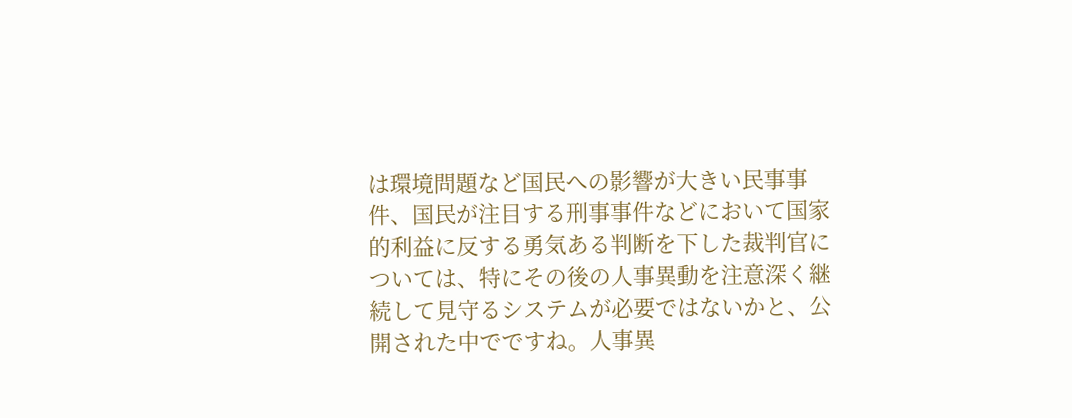は環境問題など国民への影響が大きい民事事件、国民が注目する刑事事件などにおいて国家的利益に反する勇気ある判断を下した裁判官については、特にその後の人事異動を注意深く継続して見守るシステムが必要ではないかと、公開された中でですね。人事異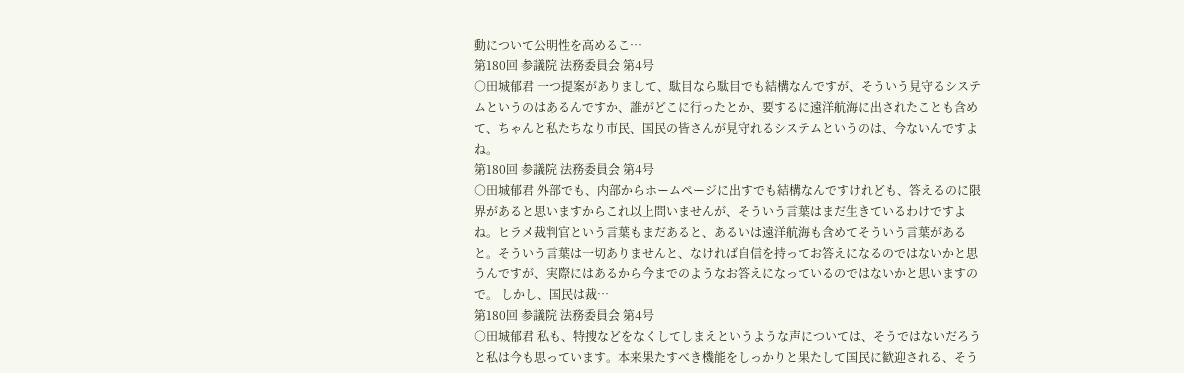動について公明性を高めるこ…
第180回 参議院 法務委員会 第4号
○田城郁君 一つ提案がありまして、駄目なら駄目でも結構なんですが、そういう見守るシステムというのはあるんですか、誰がどこに行ったとか、要するに遠洋航海に出されたことも含めて、ちゃんと私たちなり市民、国民の皆さんが見守れるシステムというのは、今ないんですよね。
第180回 参議院 法務委員会 第4号
○田城郁君 外部でも、内部からホームページに出すでも結構なんですけれども、答えるのに限界があると思いますからこれ以上問いませんが、そういう言葉はまだ生きているわけですよね。ヒラメ裁判官という言葉もまだあると、あるいは遠洋航海も含めてそういう言葉があると。そういう言葉は一切ありませんと、なければ自信を持ってお答えになるのではないかと思うんですが、実際にはあるから今までのようなお答えになっているのではないかと思いますので。 しかし、国民は裁…
第180回 参議院 法務委員会 第4号
○田城郁君 私も、特捜などをなくしてしまえというような声については、そうではないだろうと私は今も思っています。本来果たすべき機能をしっかりと果たして国民に歓迎される、そう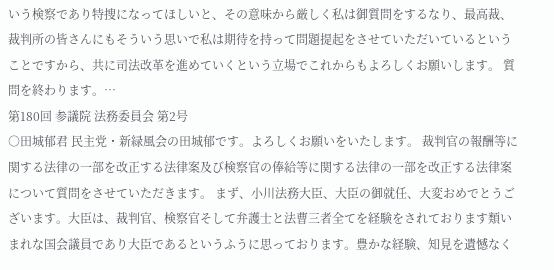いう検察であり特捜になってほしいと、その意味から厳しく私は御質問をするなり、最高裁、裁判所の皆さんにもそういう思いで私は期待を持って問題提起をさせていただいているということですから、共に司法改革を進めていくという立場でこれからもよろしくお願いします。 質問を終わります。…
第180回 参議院 法務委員会 第2号
○田城郁君 民主党・新緑風会の田城郁です。よろしくお願いをいたします。 裁判官の報酬等に関する法律の一部を改正する法律案及び検察官の俸給等に関する法律の一部を改正する法律案について質問をさせていただきます。 まず、小川法務大臣、大臣の御就任、大変おめでとうございます。大臣は、裁判官、検察官そして弁護士と法曹三者全てを経験をされております類いまれな国会議員であり大臣であるというふうに思っております。豊かな経験、知見を遺憾なく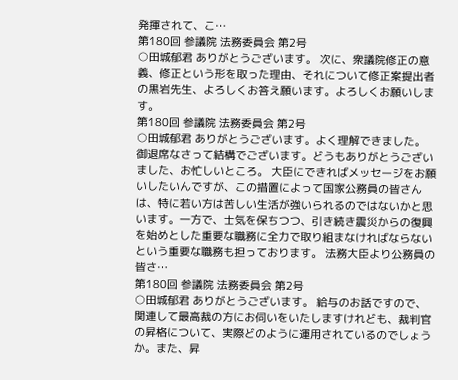発揮されて、こ…
第180回 参議院 法務委員会 第2号
○田城郁君 ありがとうございます。 次に、衆議院修正の意義、修正という形を取った理由、それについて修正案提出者の黒岩先生、よろしくお答え願います。よろしくお願いします。
第180回 参議院 法務委員会 第2号
○田城郁君 ありがとうございます。よく理解できました。 御退席なさって結構でございます。どうもありがとうございました、お忙しいところ。 大臣にできればメッセージをお願いしたいんですが、この措置によって国家公務員の皆さんは、特に若い方は苦しい生活が強いられるのではないかと思います。一方で、士気を保ちつつ、引き続き震災からの復興を始めとした重要な職務に全力で取り組まなければならないという重要な職務も担っております。 法務大臣より公務員の皆さ…
第180回 参議院 法務委員会 第2号
○田城郁君 ありがとうございます。 給与のお話ですので、関連して最高裁の方にお伺いをいたしますけれども、裁判官の昇格について、実際どのように運用されているのでしょうか。また、昇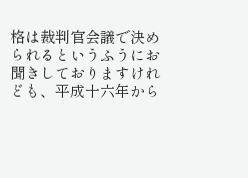格は裁判官会議で決められるというふうにお聞きしておりますけれども、平成十六年から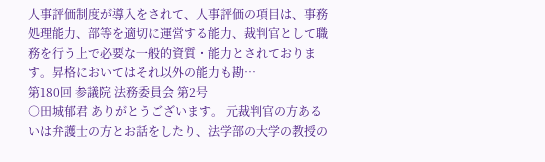人事評価制度が導入をされて、人事評価の項目は、事務処理能力、部等を適切に運営する能力、裁判官として職務を行う上で必要な一般的資質・能力とされております。昇格においてはそれ以外の能力も勘…
第180回 参議院 法務委員会 第2号
○田城郁君 ありがとうございます。 元裁判官の方あるいは弁護士の方とお話をしたり、法学部の大学の教授の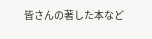皆さんの著した本など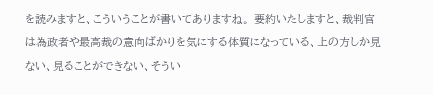を読みますと、こういうことが書いてありますね。 要約いたしますと、裁判官は為政者や最高裁の意向ばかりを気にする体質になっている、上の方しか見ない、見ることができない、そうい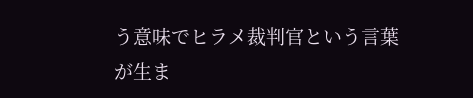う意味でヒラメ裁判官という言葉が生ま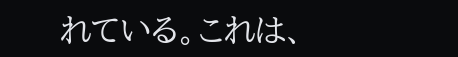れている。これは、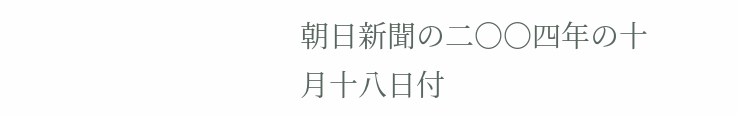朝日新聞の二〇〇四年の十月十八日付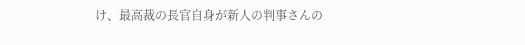け、最高裁の長官自身が新人の判事さんの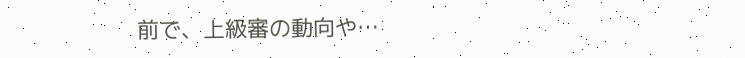前で、上級審の動向や…